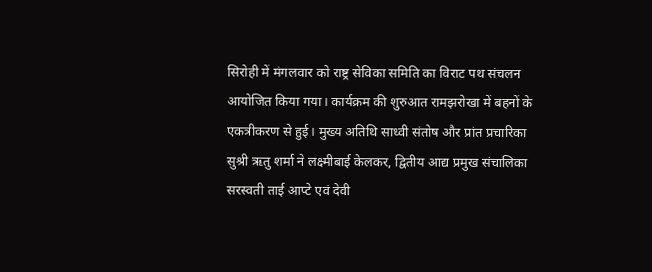सिरोही में मंगलवार को राष्ट्र सेविका समिति का विराट पथ संचलन आयोजित किया गया। कार्यक्रम की शुरुआत रामझरोखा में बहनों के एकत्रीकरण से हुई। मुख्य अतिथि साध्वी संतोष और प्रांत प्रचारिका सुश्री ऋतु शर्मा ने लक्ष्मीबाई केलकर, द्वितीय आद्य प्रमुख संचालिका सरस्वती ताई आप्टे एवं देवी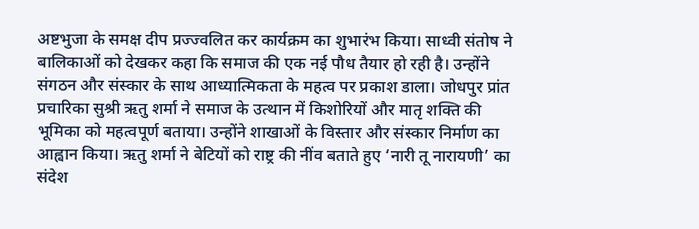अष्टभुजा के समक्ष दीप प्रज्ज्वलित कर कार्यक्रम का शुभारंभ किया। साध्वी संतोष ने बालिकाओं को देखकर कहा कि समाज की एक नई पौध तैयार हो रही है। उन्होंने संगठन और संस्कार के साथ आध्यात्मिकता के महत्व पर प्रकाश डाला। जोधपुर प्रांत प्रचारिका सुश्री ऋतु शर्मा ने समाज के उत्थान में किशोरियों और मातृ शक्ति की भूमिका को महत्वपूर्ण बताया। उन्होंने शाखाओं के विस्तार और संस्कार निर्माण का आह्वान किया। ऋतु शर्मा ने बेटियों को राष्ट्र की नींव बताते हुए ‘नारी तू नारायणी’ का संदेश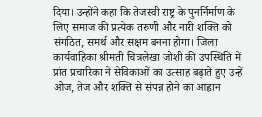दिया। उन्होंने कहा कि तेजस्वी राष्ट्र के पुनर्निर्माण के लिए समाज की प्रत्येक तरुणी और नारी शक्ति को संगठित, समर्थ और सक्षम बनना होगा। जिला कार्यवाहिका श्रीमती चित्रलेखा जोशी की उपस्थिति में प्रांत प्रचारिका ने सेविकाओं का उत्साह बढ़ाते हुए उन्हें ओज, तेज और शक्ति से संपन्न होने का आह्वान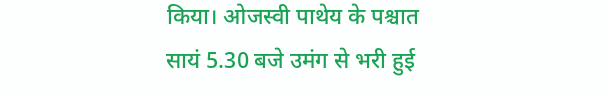किया। ओजस्वी पाथेय के पश्चात सायं 5.30 बजे उमंग से भरी हुई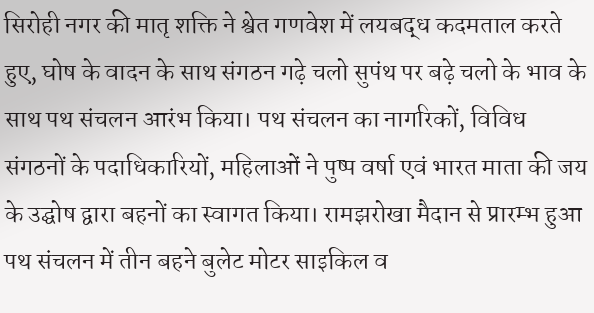सिरोही नगर की मातृ शक्ति ने श्वेत गणवेश में लयबद्ध कदमताल करते हुए, घोष के वादन के साथ संगठन गढ़े चलो सुपंथ पर बढ़े चलो के भाव के साथ पथ संचलन आरंभ किया। पथ संचलन का नागरिकों, विविध संगठनों के पदाधिकारियों, महिलाओं ने पुष्प वर्षा एवं भारत माता की जय के उद्घोष द्वारा बहनों का स्वागत किया। रामझरोखा मैदान से प्रारम्भ हुआ पथ संचलन में तीन बहने बुलेट मोटर साइकिल व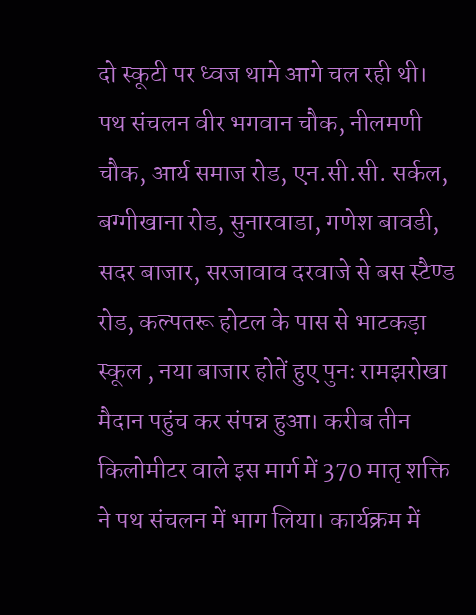दो स्कूटी पर ध्वज थामे आगे चल रही थी। पथ संचलन वीर भगवान चौक, नीलमणी चौक, आर्य समाज रोड, एन.सी.सी. सर्कल, बग्गीखाना रोड, सुनारवाडा, गणेश बावडी, सदर बाजार, सरजावाव दरवाजे से बस स्टैण्ड रोड, कल्पतरू होटल के पास से भाटकड़ा स्कूल , नया बाजार होतें हुए पुनः रामझरोखा मैदान पहुंच कर संपन्न हुआ। करीब तीन किलोमीटर वाले इस मार्ग में 370 मातृ शक्ति ने पथ संचलन में भाग लिया। कार्यक्रम में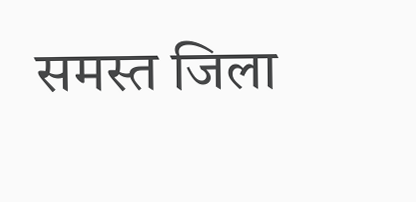समस्त जिला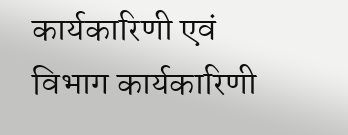कार्यकारिणी एवं विभाग कार्यकारिणी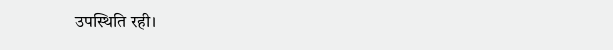उपस्थिति रही।